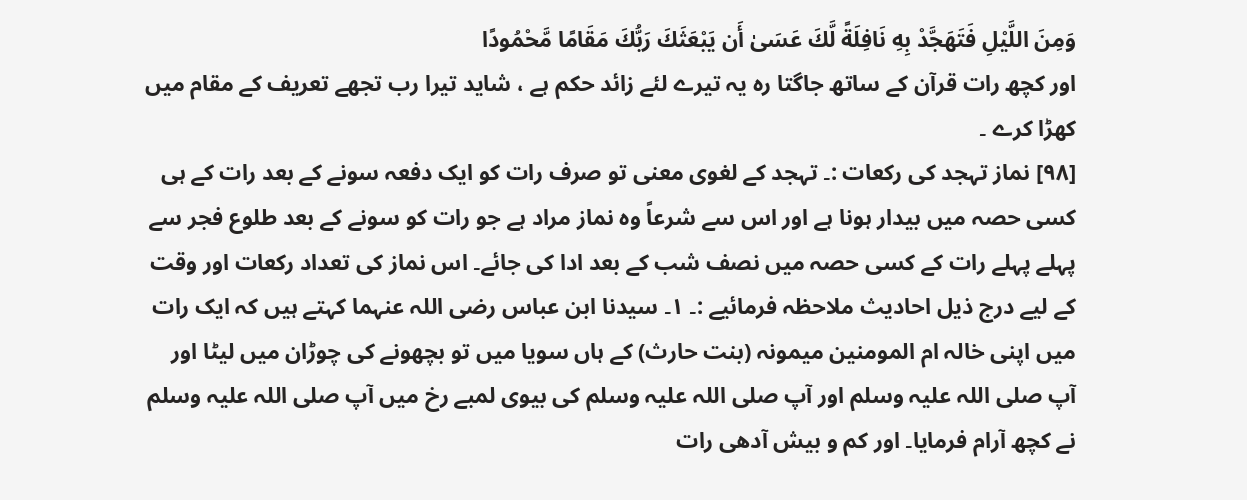وَمِنَ اللَّيْلِ فَتَهَجَّدْ بِهِ نَافِلَةً لَّكَ عَسَىٰ أَن يَبْعَثَكَ رَبُّكَ مَقَامًا مَّحْمُودًا
اور کچھ رات قرآن کے ساتھ جاگتا رہ یہ تیرے لئے زائد حکم ہے ، شاید تیرا رب تجھے تعریف کے مقام میں کھڑا کرے ۔
[٩٨] نماز تہجد کی رکعات :۔ تہجد کے لغوی معنی تو صرف رات کو ایک دفعہ سونے کے بعد رات کے ہی کسی حصہ میں بیدار ہونا ہے اور اس سے شرعاً وہ نماز مراد ہے جو رات کو سونے کے بعد طلوع فجر سے پہلے پہلے رات کے کسی حصہ میں نصف شب کے بعد ادا کی جائے۔ اس نماز کی تعداد رکعات اور وقت کے لیے درج ذیل احادیث ملاحظہ فرمائیے :۔ ١۔ سیدنا ابن عباس رضی اللہ عنہما کہتے ہیں کہ ایک رات میں اپنی خالہ ام المومنین میمونہ (بنت حارث) کے ہاں سویا میں تو بچھونے کی چوڑان میں لیٹا اور آپ صلی اللہ علیہ وسلم اور آپ صلی اللہ علیہ وسلم کی بیوی لمبے رخ میں آپ صلی اللہ علیہ وسلم نے کچھ آرام فرمایا۔ اور کم و بیش آدھی رات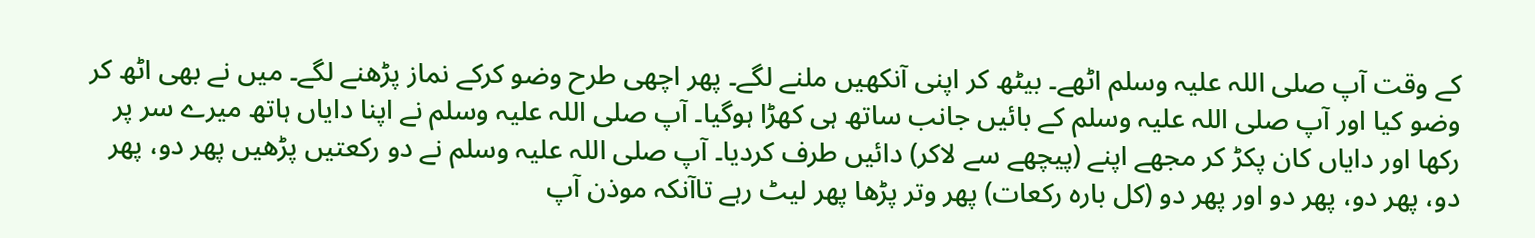کے وقت آپ صلی اللہ علیہ وسلم اٹھے۔ بیٹھ کر اپنی آنکھیں ملنے لگے۔ پھر اچھی طرح وضو کرکے نماز پڑھنے لگے۔ میں نے بھی اٹھ کر وضو کیا اور آپ صلی اللہ علیہ وسلم کے بائیں جانب ساتھ ہی کھڑا ہوگیا۔ آپ صلی اللہ علیہ وسلم نے اپنا دایاں ہاتھ میرے سر پر رکھا اور دایاں کان پکڑ کر مجھے اپنے (پیچھے سے لاکر) دائیں طرف کردیا۔ آپ صلی اللہ علیہ وسلم نے دو رکعتیں پڑھیں پھر دو، پھر دو، پھر دو، پھر دو اور پھر دو (کل بارہ رکعات) پھر وتر پڑھا پھر لیٹ رہے تاآنکہ موذن آپ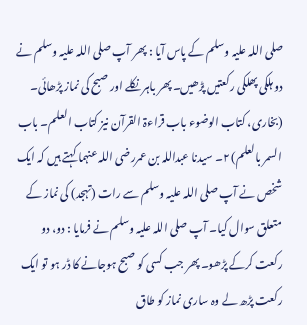صلی اللہ علیہ وسلم کے پاس آیا : پھر آپ صلی اللہ علیہ وسلم نے دو ہلکی پھلکی رکعتیں پڑھیں۔ پھر باہر نکلے اور صبح کی نماز پڑھائی۔ (بخاری، کتاب الوضوء باب قراءۃ القرآن نیز کتاب العلم۔ باب السمر بالعلم) ٢۔ سیدنا عبداللہ بن عمررضی اللہ عنہما کہتے ہیں کہ ایک شخص نے آپ صلی اللہ علیہ وسلم سے رات (تہجد) کی نماز کے متعلق سوال کیا۔ آپ صلی اللہ علیہ وسلم نے فرمایا : دو، دو رکعت کرکے پڑھو۔ پھر جب کسی کو صبح ہوجانے کا ڈر ہو تو ایک رکعت پڑھ لے وہ ساری نماز کو طاق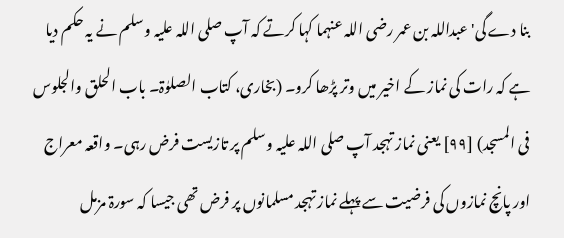بنا دے گی' عبداللہ بن عمر رضی اللہ عنہما کہا کرتے کہ آپ صلی اللہ علیہ وسلم نے یہ حکم دیا ہے کہ رات کی نماز کے اخیر میں وتر پڑھا کرو۔ (بخاری، کتاب الصلوٰۃ۔ باب الحلق والجلوس فی المسجد) [٩٩] یعنی نماز تہجد آپ صلی اللہ علیہ وسلم پر تازیست فرض رہی۔ واقعہ معراج اور پانچ نمازوں کی فرضیت سے پہلے نماز تہجد مسلمانوں پر فرض تھی جیسا کہ سورۃ مزمل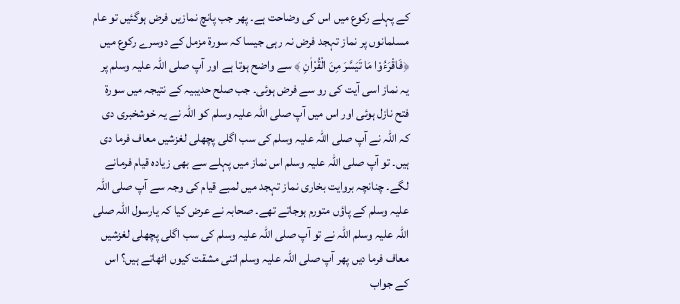کے پہلے رکوع میں اس کی وضاحت ہے۔ پھر جب پانچ نمازیں فرض ہوگئیں تو عام مسلمانوں پر نماز تہجد فرض نہ رہی جیسا کہ سورۃ مزمل کے دوسرے رکوع میں ﴿فَاقْرَءُوْا مَا تَیَسَّرَ مِنَ الْقُرْاٰنِ ﴾ سے واضح ہوتا ہے اور آپ صلی اللہ علیہ وسلم پر یہ نماز اسی آیت کی رو سے فرض ہوئی۔ جب صلح حدیبیہ کے نتیجہ میں سورۃ فتح نازل ہوئی اور اس میں آپ صلی اللہ علیہ وسلم کو اللہ نے یہ خوشخبری دی کہ اللہ نے آپ صلی اللہ علیہ وسلم کی سب اگلی پچھلی لغزشیں معاف فرما دی ہیں۔ تو آپ صلی اللہ علیہ وسلم اس نماز میں پہلے سے بھی زیادہ قیام فرمانے لگے۔ چنانچہ بروایت بخاری نماز تہجد میں لمبے قیام کی وجہ سے آپ صلی اللہ علیہ وسلم کے پاؤں متورم ہوجاتے تھے۔ صحابہ نے عرض کیا کہ یارسول اللہ صلی اللہ علیہ وسلم اللہ نے تو آپ صلی اللہ علیہ وسلم کی سب اگلی پچھلی لغزشیں معاف فرما دیں پھر آپ صلی اللہ علیہ وسلم اتنی مشقت کیوں اٹھاتے ہیں؟ اس کے جواب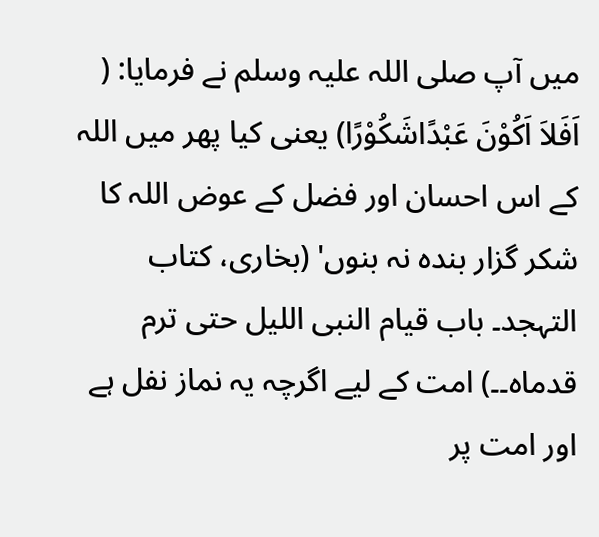میں آپ صلی اللہ علیہ وسلم نے فرمایا: ( اَفَلاَ اَکُوْنَ عَبْدًاشَکُوْرًا) یعنی کیا پھر میں اللہ کے اس احسان اور فضل کے عوض اللہ کا شکر گزار بندہ نہ بنوں' (بخاری، کتاب التہجد۔ باب قیام النبی اللیل حتی ترم قدماہ۔۔) امت کے لیے اگرچہ یہ نماز نفل ہے اور امت پر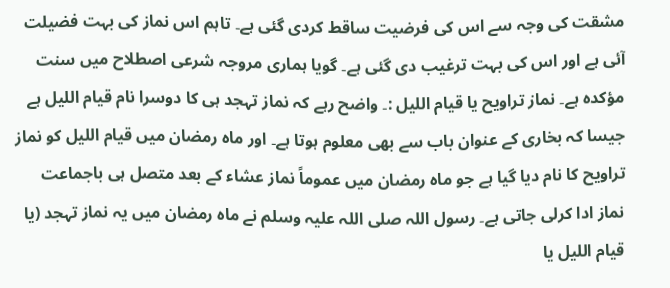مشقت کی وجہ سے اس کی فرضیت ساقط کردی گئی ہے۔ تاہم اس نماز کی بہت فضیلت آئی ہے اور اس کی بہت ترغیب دی گئی ہے۔ گویا ہماری مروجہ شرعی اصطلاح میں سنت مؤکدہ ہے۔ نماز تراویح یا قیام اللیل :۔ واضح رہے کہ نماز تہجد ہی کا دوسرا نام قیام اللیل ہے جیسا کہ بخاری کے عنوان باب سے بھی معلوم ہوتا ہے۔ اور ماہ رمضان میں قیام اللیل کو نماز تراویح کا نام دیا گیا ہے جو ماہ رمضان میں عموماً نماز عشاء کے بعد متصل ہی باجماعت نماز ادا کرلی جاتی ہے۔ رسول اللہ صلی اللہ علیہ وسلم نے ماہ رمضان میں یہ نماز تہجد (یا قیام اللیل یا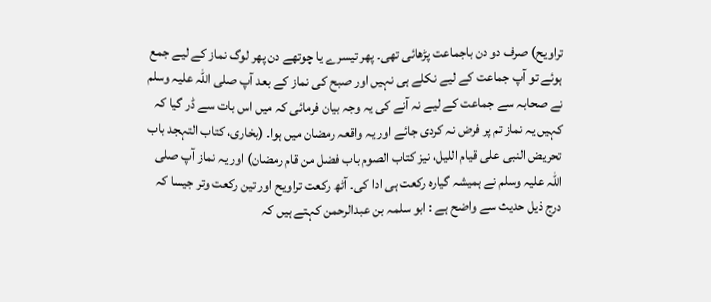تراویح) صرف دو دن باجماعت پڑھائی تھی۔ پھر تیسرے یا چوتھے دن پھر لوگ نماز کے لیے جمع ہوئے تو آپ جماعت کے لیے نکلے ہی نہیں اور صبح کی نماز کے بعد آپ صلی اللہ علیہ وسلم نے صحابہ سے جماعت کے لیے نہ آنے کی یہ وجہ بیان فرمائی کہ میں اس بات سے ڈر گیا کہ کہیں یہ نماز تم پر فرض نہ کردی جائے اور یہ واقعہ رمضان میں ہوا۔ (بخاری، کتاب التہجد باب تحریض النبی علی قیام اللیل، نیز کتاب الصوم باب فضل من قام رمضان) اور یہ نماز آپ صلی اللہ علیہ وسلم نے ہمیشہ گیارہ رکعت ہی ادا کی۔ آٹھ رکعت تراویح اور تین رکعت وتر جیسا کہ درج ذیل حدیث سے واضح ہے : ابو سلمہ بن عبدالرحمن کہتے ہیں کہ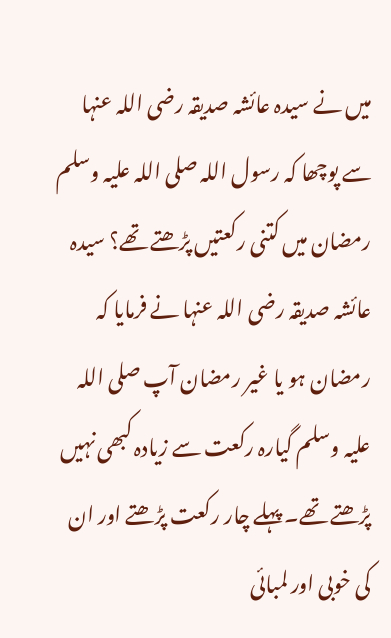میں نے سیدہ عائشہ صدیقہ رضی اللہ عنہا سے پوچھا کہ رسول اللہ صلی اللہ علیہ وسلم رمضان میں کتنی رکعتیں پڑھتے تھے؟ سیدہ عائشہ صدیقہ رضی اللہ عنہا نے فرمایا کہ رمضان ہو یا غیر رمضان آپ صلی اللہ علیہ وسلم گیارہ رکعت سے زیادہ کبھی نہیں پڑھتے تھے۔ پہلے چار رکعت پڑھتے اور ان کی خوبی اور لمبائی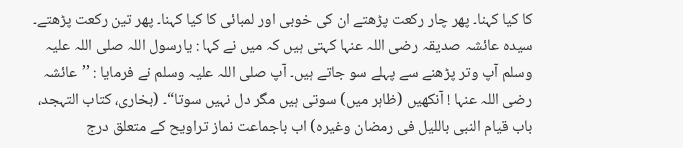کا کیا کہنا۔ پھر چار رکعت پڑھتے ان کی خوبی اور لمبائی کا کیا کہنا۔ پھر تین رکعت پڑھتے۔ سیدہ عائشہ صدیقہ رضی اللہ عنہا کہتی ہیں کہ میں نے کہا : یارسول اللہ صلی اللہ علیہ وسلم آپ وتر پڑھنے سے پہلے سو جاتے ہیں۔ آپ صلی اللہ علیہ وسلم نے فرمایا : ’’عائشہ رضی اللہ عنہا ! آنکھیں (ظاہر میں) سوتی ہیں مگر دل نہیں سوتا“۔ (بخاری، کتاب التہجد، باب قیام النبی باللیل فی رمضان وغیرہ) اب باجماعت نماز تراویح کے متعلق درج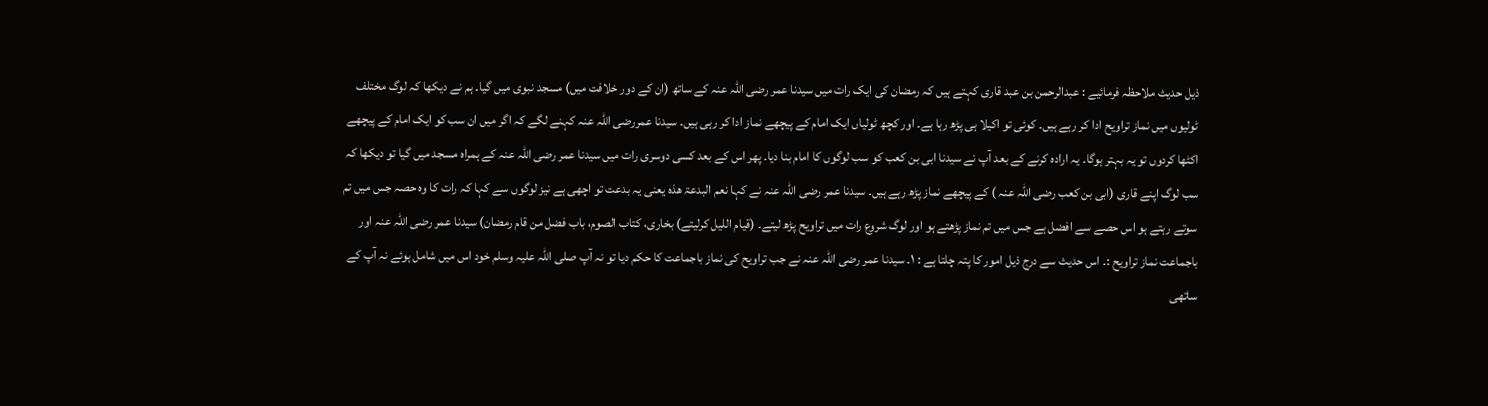ذیل حدیث ملاحظہ فرمائیے : عبدالرحمن بن عبد قاری کہتے ہیں کہ رمضان کی ایک رات میں سیدنا عمر رضی اللہ عنہ کے ساتھ (ان کے دور خلافت میں) مسجد نبوی میں گیا۔ ہم نے دیکھا کہ لوگ مختلف ٹولیوں میں نماز تراویح ادا کر رہے ہیں۔ کوئی تو اکیلا ہی پڑھ رہا ہے۔ اور کچھ ٹولیاں ایک امام کے پیچھے نماز ادا کر رہی ہیں۔ سیدنا عمررضی اللہ عنہ کہنے لگے کہ اگر میں ان سب کو ایک امام کے پیچھے اکٹھا کردوں تو یہ بہتر ہوگا۔ یہ ارادہ کرنے کے بعد آپ نے سیدنا ابی بن کعب کو سب لوگوں کا امام بنا دیا۔ پھر اس کے بعد کسی دوسری رات میں سیدنا عمر رضی اللہ عنہ کے ہمراہ مسجد میں گیا تو دیکھا کہ سب لوگ اپنے قاری (ابی بن کعب رضی اللہ عنہ ) کے پیچھے نماز پڑھ رہے ہیں۔ سیدنا عمر رضی اللہ عنہ نے کہا نعم البدعۃ ھذہ یعنی یہ بدعت تو اچھی ہے نیز لوگوں سے کہا کہ رات کا وہ حصہ جس میں تم سوتے رہتے ہو اس حصے سے افضل ہے جس میں تم نماز پڑھتے ہو اور لوگ شروع رات میں تراویح پڑھ لیتے۔ (قیام اللیل کرلیتے) بخاری، کتاب الصوم، باب فضل من قام رمضان) سیدنا عمر رضی اللہ عنہ اور باجماعت نماز تراویح :۔ اس حدیث سے درج ذیل امور کا پتہ چلتا ہے : ١۔ سیدنا عمر رضی اللہ عنہ نے جب تراویح کی نماز باجماعت کا حکم دیا تو نہ آپ صلی اللہ علیہ وسلم خود اس میں شامل ہوئے نہ آپ کے ساتھی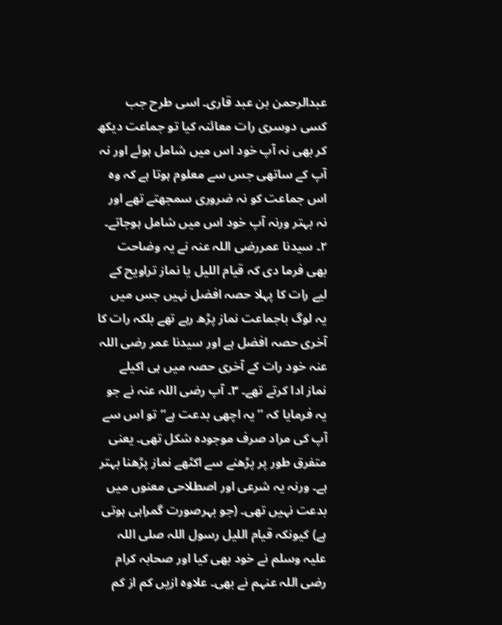عبدالرحمن بن عبد قاری۔ اسی طرح جب کسی دوسری رات معائنہ کیا تو جماعت دیکھ کر بھی نہ آپ خود اس میں شامل ہوئے اور نہ آپ کے ساتھی جس سے معلوم ہوتا ہے کہ وہ اس جماعت کو نہ ضروری سمجھتے تھے اور نہ بہتر ورنہ آپ خود اس میں شامل ہوجاتے۔ ٢۔ سیدنا عمررضی اللہ عنہ نے یہ وضاحت بھی فرما دی کہ قیام اللیل یا نماز تراویح کے لیے رات کا پہلا حصہ افضل نہیں جس میں یہ لوگ باجماعت نماز پڑھ رہے تھے بلکہ رات کا آخری حصہ افضل ہے اور سیدنا عمر رضی اللہ عنہ خود رات کے آخری حصہ میں ہی اکیلے نماز ادا کرتے تھے۔ ٣۔ آپ رضی اللہ عنہ نے جو یہ فرمایا کہ ’’یہ اچھی بدعت ہے“تو اس سے آپ کی مراد صرف موجودہ شکل تھی۔ یعنی متفرق طور پر پڑھنے سے اکٹھے نماز پڑھنا بہتر ہے۔ ورنہ یہ شرعی اور اصطلاحی معنوں میں بدعت نہیں تھی۔ (جو بہرصورت گمراہی ہوتی ہے) کیونکہ قیام اللیل رسول اللہ صلی اللہ علیہ وسلم نے خود بھی کیا اور صحابہ کرام رضی اللہ عنہم نے بھی۔ علاوہ ازیں کم از کم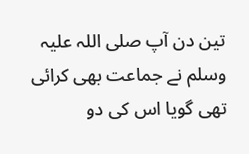تین دن آپ صلی اللہ علیہ وسلم نے جماعت بھی کرائی تھی گویا اس کی دو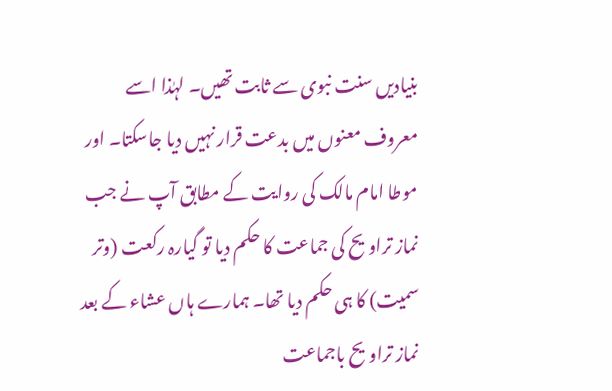بنیادیں سنت نبوی سے ثابت تھیں۔ لہٰذا اسے معروف معنوں میں بدعت قرار نہیں دیا جاسکتا۔ اور موطا امام مالک کی روایت کے مطابق آپ نے جب نماز تراویح کی جماعت کا حکم دیا تو گیارہ رکعت (وتر سمیت) کا ہی حکم دیا تھا۔ ہمارے ہاں عشاء کے بعد نماز تراویح باجماعت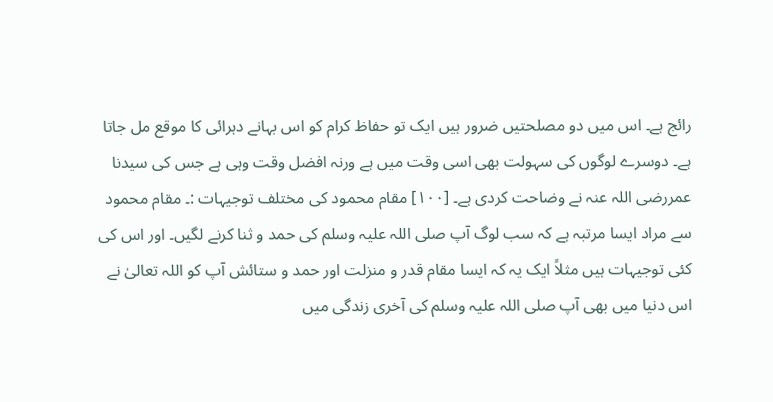رائج ہے۔ اس میں دو مصلحتیں ضرور ہیں ایک تو حفاظ کرام کو اس بہانے دہرائی کا موقع مل جاتا ہے۔ دوسرے لوگوں کی سہولت بھی اسی وقت میں ہے ورنہ افضل وقت وہی ہے جس کی سیدنا عمررضی اللہ عنہ نے وضاحت کردی ہے۔ [١٠٠] مقام محمود کی مختلف توجیہات :۔ مقام محمود سے مراد ایسا مرتبہ ہے کہ سب لوگ آپ صلی اللہ علیہ وسلم کی حمد و ثنا کرنے لگیں۔ اور اس کی کئی توجیہات ہیں مثلاً ایک یہ کہ ایسا مقام قدر و منزلت اور حمد و ستائش آپ کو اللہ تعالیٰ نے اس دنیا میں بھی آپ صلی اللہ علیہ وسلم کی آخری زندگی میں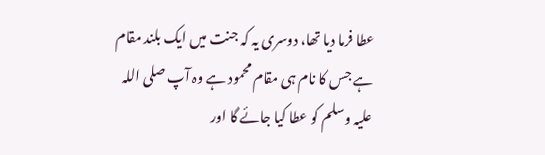عطا فرما دیا تھا، دوسری یہ کہ جنت میں ایک بلند مقام ہے جس کا نام ہی مقام محمود ہے وہ آپ صلی اللہ علیہ وسلم کو عطا کیا جائے گا اور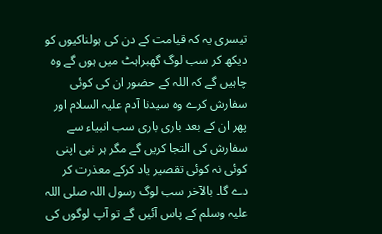تیسری یہ کہ قیامت کے دن کی ہولناکیوں کو دیکھ کر سب لوگ گھبراہٹ میں ہوں گے وہ چاہیں گے کہ اللہ کے حضور ان کی کوئی سفارش کرے وہ سیدنا آدم علیہ السلام اور پھر ان کے بعد باری باری سب انبیاء سے سفارش کی التجا کریں گے مگر ہر نبی اپنی کوئی نہ کوئی تقصیر یاد کرکے معذرت کر دے گا۔ بالآخر سب لوگ رسول اللہ صلی اللہ علیہ وسلم کے پاس آئیں گے تو آپ لوگوں کی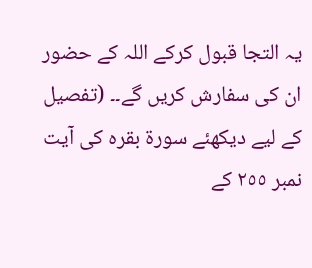یہ التجا قبول کرکے اللہ کے حضور ان کی سفارش کریں گے۔۔ (تفصیل کے لیے دیکھئے سورۃ بقرہ کی آیت نمبر ٢٥٥ کے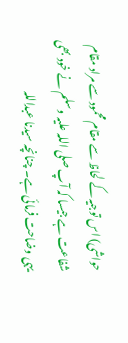حواشی) اس توجیہ کے لحاظ سے مقام محمود سے مراد مقام شفاعت ہے جیسا کہ آپ صلی اللہ علیہ وسلم نے خود بھی یہی وضاحت فرمائی ہے۔ چنانچہ سیدنا عبداللہ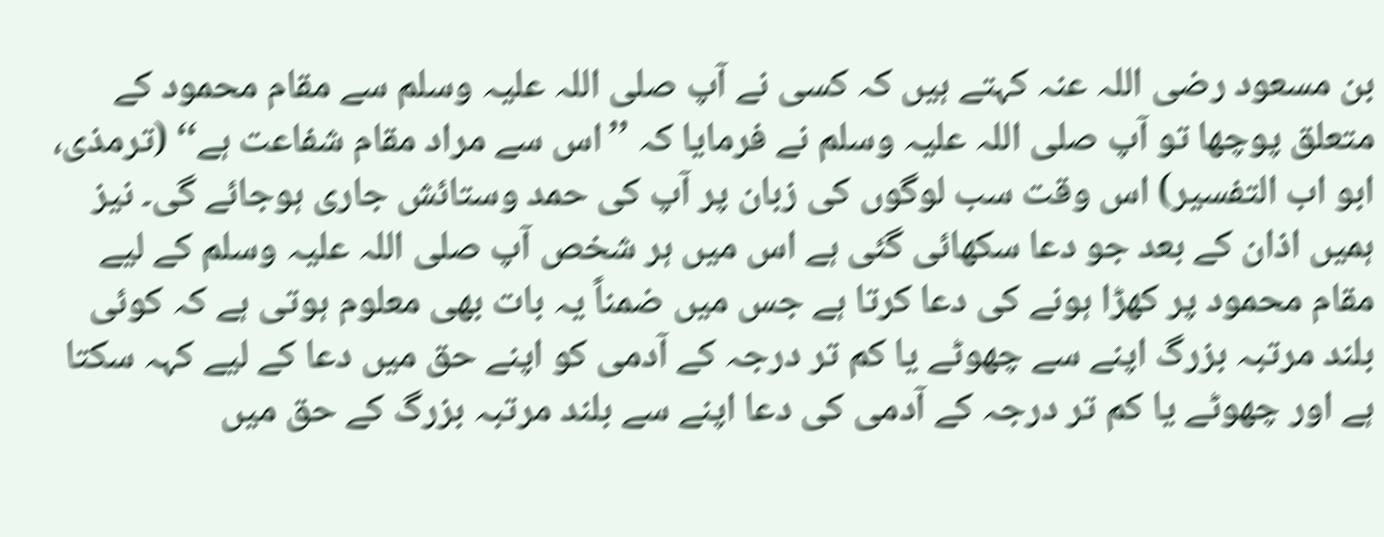بن مسعود رضی اللہ عنہ کہتے ہیں کہ کسی نے آپ صلی اللہ علیہ وسلم سے مقام محمود کے متعلق پوچھا تو آپ صلی اللہ علیہ وسلم نے فرمایا کہ ’’اس سے مراد مقام شفاعت ہے‘‘ (ترمذی، ابو اب التفسیر) اس وقت سب لوگوں کی زبان پر آپ کی حمد وستائش جاری ہوجائے گی۔ نیز ہمیں اذان کے بعد جو دعا سکھائی گئی ہے اس میں ہر شخص آپ صلی اللہ علیہ وسلم کے لیے مقام محمود پر کھڑا ہونے کی دعا کرتا ہے جس میں ضمناً یہ بات بھی معلوم ہوتی ہے کہ کوئی بلند مرتبہ بزرگ اپنے سے چھوٹے یا کم تر درجہ کے آدمی کو اپنے حق میں دعا کے لیے کہہ سکتا ہے اور چھوٹے یا کم تر درجہ کے آدمی کی دعا اپنے سے بلند مرتبہ بزرگ کے حق میں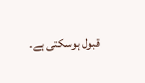قبول ہوسکتی ہے۔